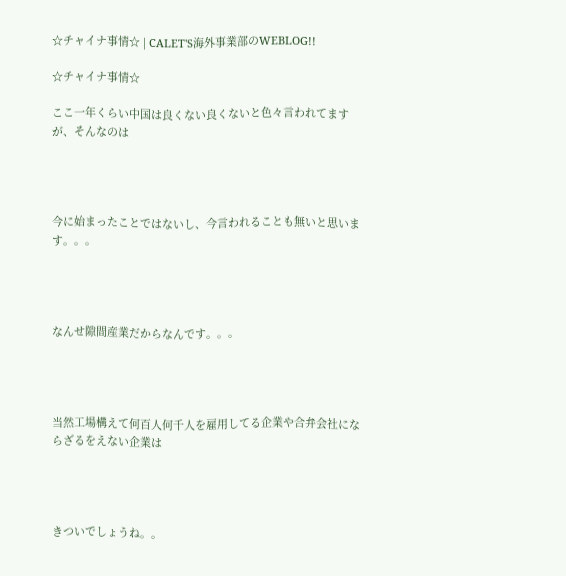☆チャイナ事情☆ | CALET'S海外事業部のWEBLOG!!

☆チャイナ事情☆

ここ一年くらい中国は良くない良くないと色々言われてますが、そんなのは




今に始まったことではないし、今言われることも無いと思います。。。




なんせ隙間産業だからなんです。。。




当然工場構えて何百人何千人を雇用してる企業や合弁会社にならざるをえない企業は




きついでしょうね。。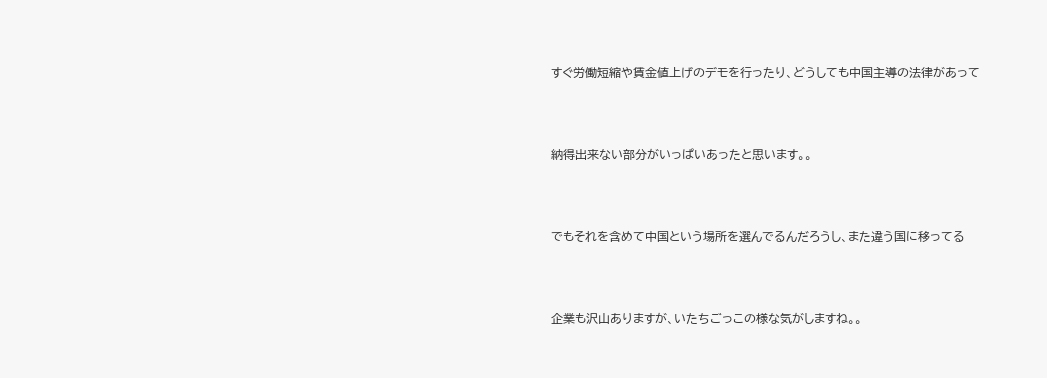すぐ労働短縮や賃金値上げのデモを行ったり、どうしても中国主導の法律があって




納得出来ない部分がいっぱいあったと思います。。




でもそれを含めて中国という場所を選んでるんだろうし、また違う国に移ってる




企業も沢山ありますが、いたちごっこの様な気がしますね。。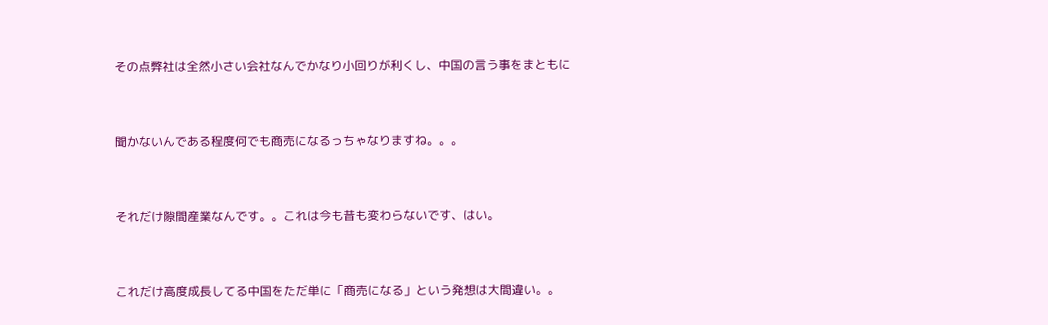その点弊社は全然小さい会社なんでかなり小回りが利くし、中国の言う事をまともに




聞かないんである程度何でも商売になるっちゃなりますね。。。




それだけ隙間産業なんです。。これは今も昔も変わらないです、はい。




これだけ高度成長してる中国をただ単に「商売になる」という発想は大間違い。。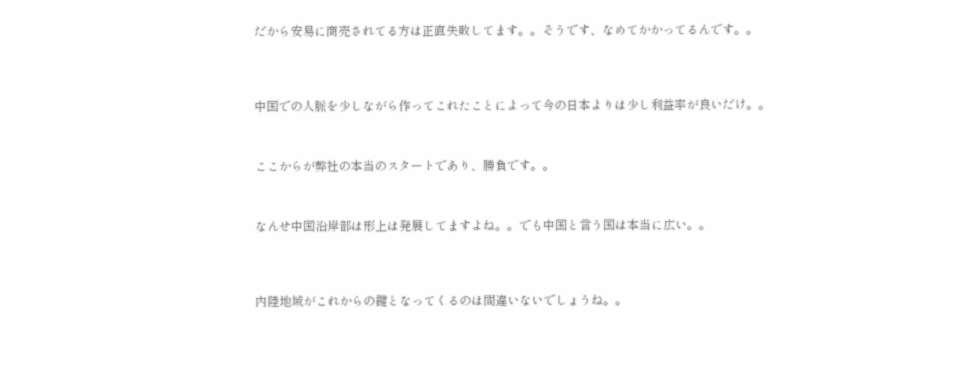だから安易に商売されてる方は正直失敗してます。。そうです、なめてかかってるんです。。




中国での人脈を少しながら作ってこれたことによって今の日本よりは少し利益率が良いだけ。。



ここからが弊社の本当のスタートであり、勝負です。。



なんせ中国沿岸部は形上は発展してますよね。。でも中国と言う国は本当に広い。。




内陸地域がこれからの鍵となってくるのは間違いないでしょうね。。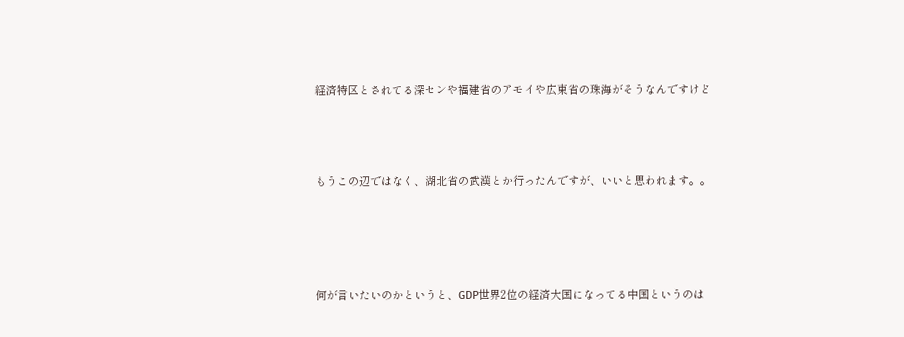経済特区とされてる深センや福建省のアモイや広東省の珠海がそうなんですけど



もうこの辺ではなく、湖北省の武漢とか行ったんですが、いいと思われます。。




何が言いたいのかというと、GDP世界2位の経済大国になってる中国というのは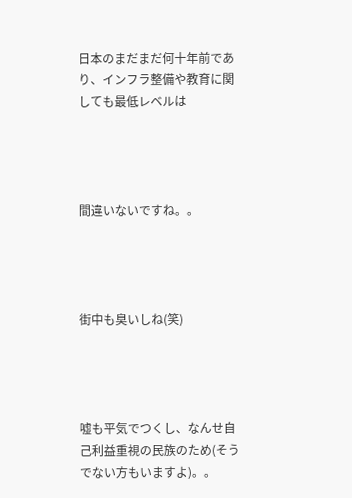日本のまだまだ何十年前であり、インフラ整備や教育に関しても最低レベルは




間違いないですね。。




街中も臭いしね(笑)




嘘も平気でつくし、なんせ自己利益重視の民族のため(そうでない方もいますよ)。。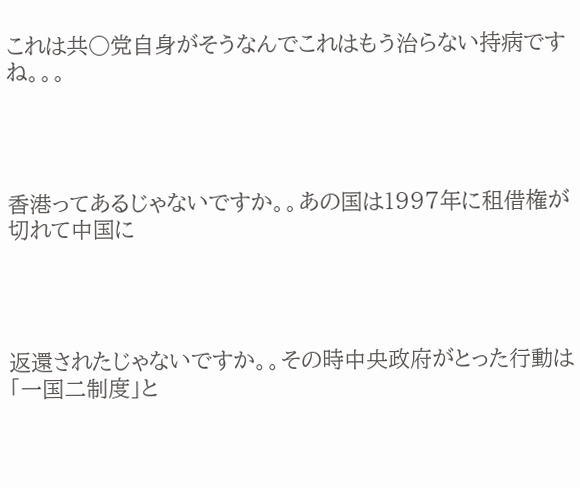これは共○党自身がそうなんでこれはもう治らない持病ですね。。。




香港ってあるじゃないですか。。あの国は1997年に租借権が切れて中国に




返還されたじゃないですか。。その時中央政府がとった行動は「一国二制度」と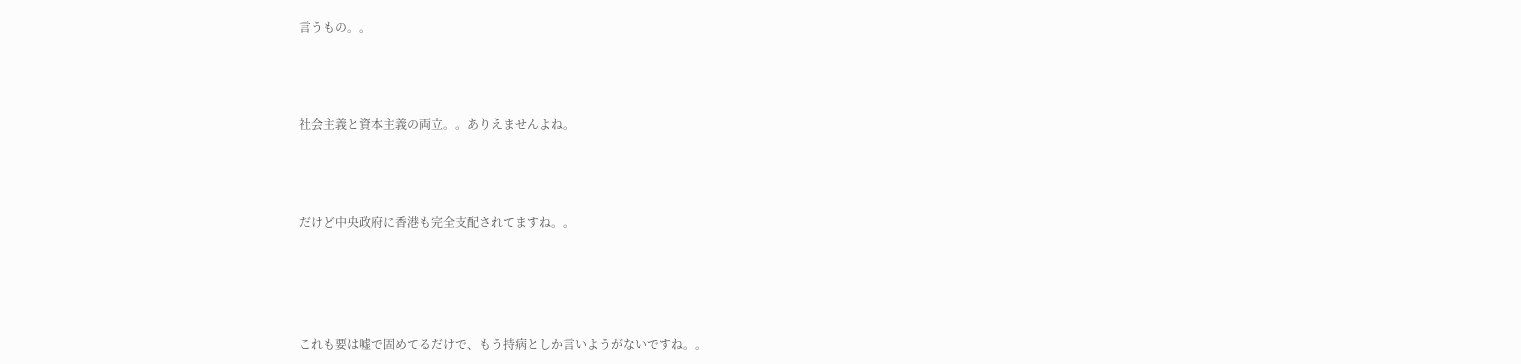言うもの。。



社会主義と資本主義の両立。。ありえませんよね。



だけど中央政府に香港も完全支配されてますね。。




これも要は嘘で固めてるだけで、もう持病としか言いようがないですね。。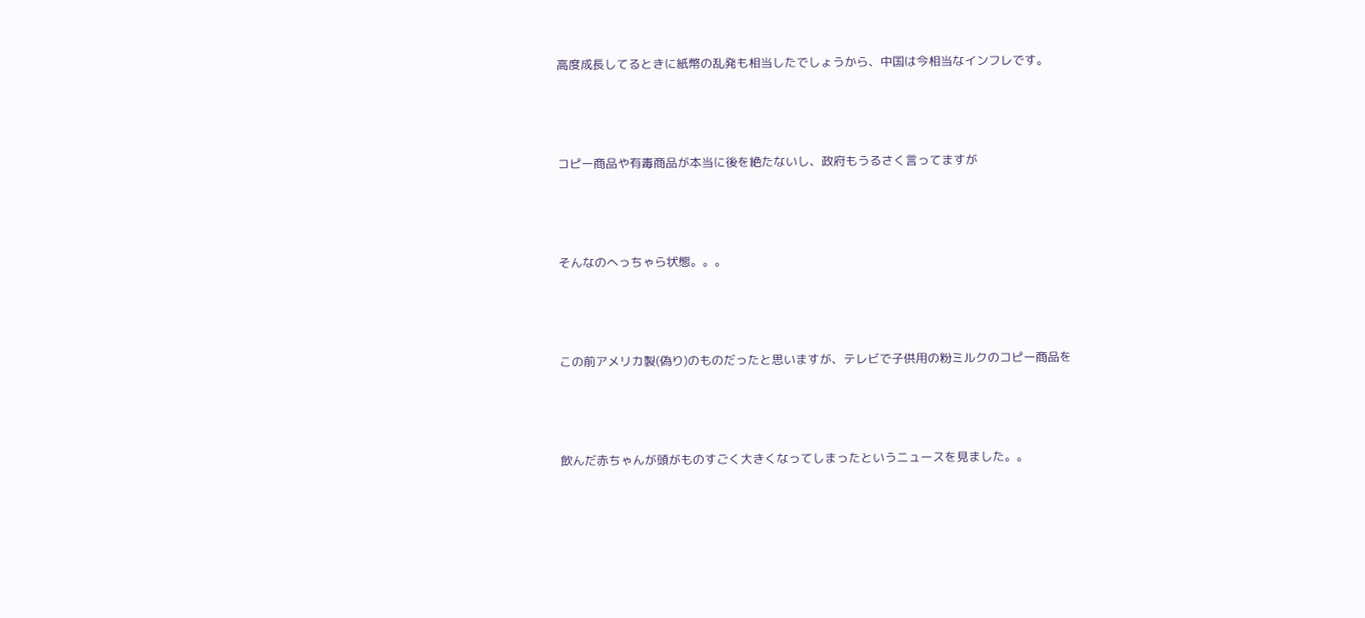高度成長してるときに紙幣の乱発も相当したでしょうから、中国は今相当なインフレです。




コピー商品や有毒商品が本当に後を絶たないし、政府もうるさく言ってますが




そんなのへっちゃら状態。。。




この前アメリカ製(偽り)のものだったと思いますが、テレビで子供用の粉ミルクのコピー商品を




飲んだ赤ちゃんが頭がものすごく大きくなってしまったというニュースを見ました。。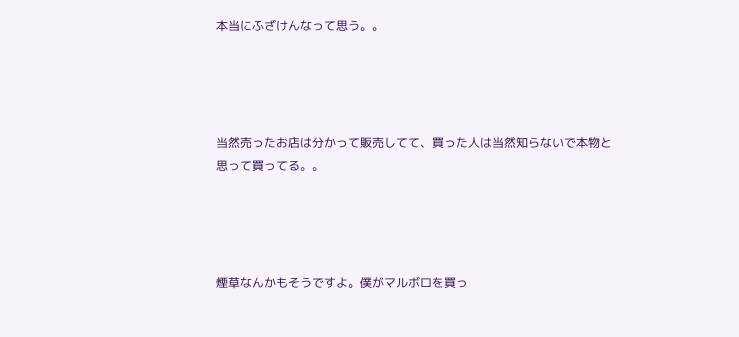本当にふざけんなって思う。。




当然売ったお店は分かって販売してて、買った人は当然知らないで本物と思って買ってる。。




煙草なんかもそうですよ。僕がマルボロを買っ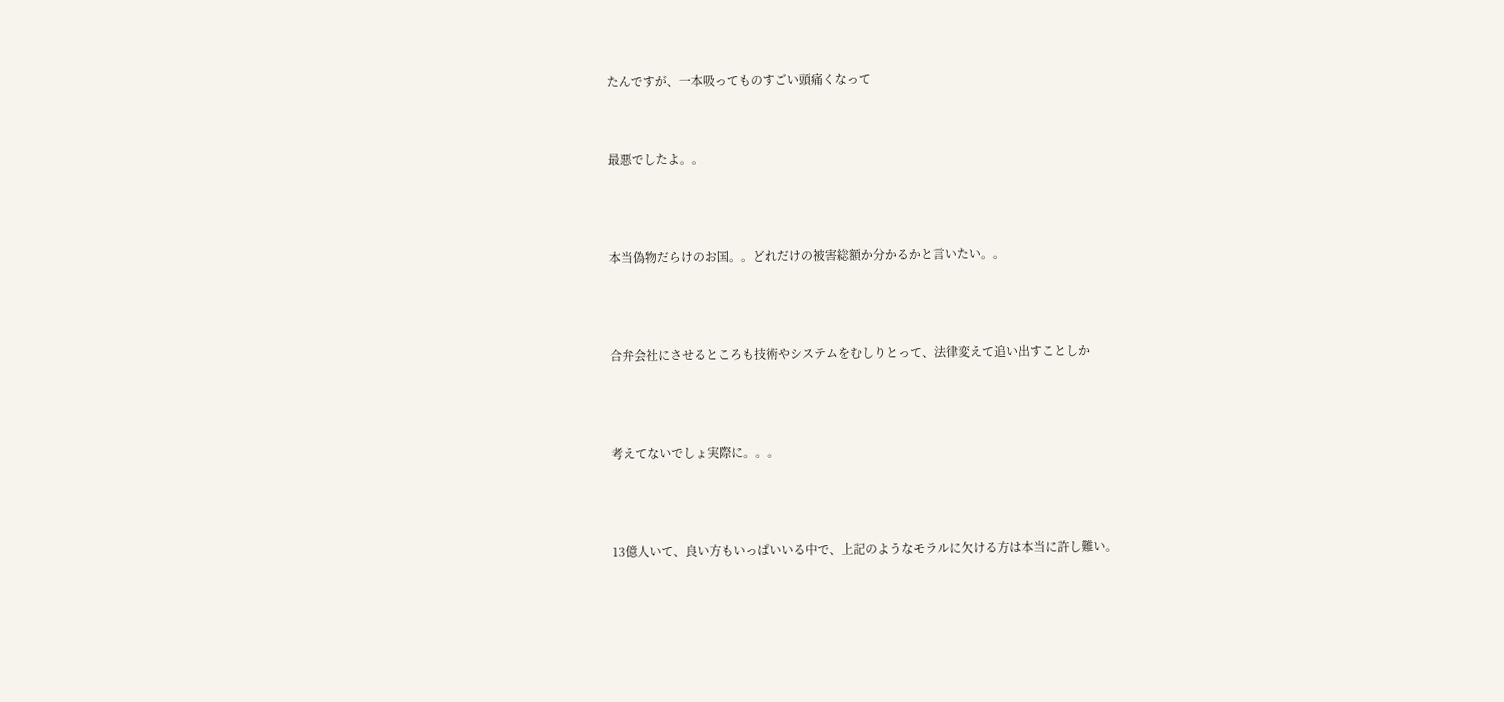たんですが、一本吸ってものすごい頭痛くなって



最悪でしたよ。。




本当偽物だらけのお国。。どれだけの被害総額か分かるかと言いたい。。




合弁会社にさせるところも技術やシステムをむしりとって、法律変えて追い出すことしか




考えてないでしょ実際に。。。




13億人いて、良い方もいっぱいいる中で、上記のようなモラルに欠ける方は本当に許し難い。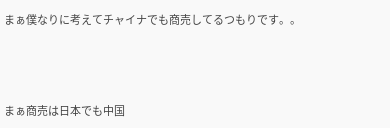まぁ僕なりに考えてチャイナでも商売してるつもりです。。




まぁ商売は日本でも中国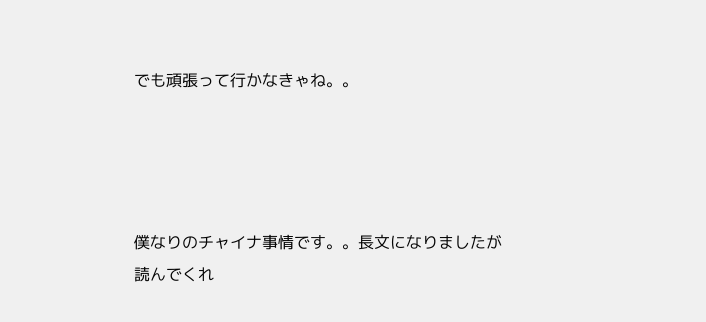でも頑張って行かなきゃね。。




僕なりのチャイナ事情です。。長文になりましたが読んでくれ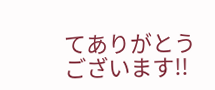てありがとうございます!!